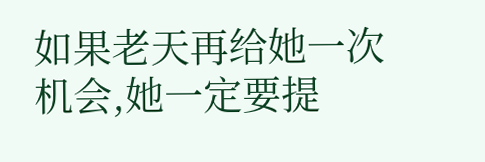如果老天再给她一次机会,她一定要提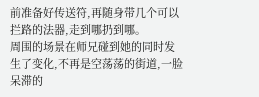前准备好传送符,再随身带几个可以拦路的法器,走到哪扔到哪。
周围的场景在师兄碰到她的同时发生了变化,不再是空荡荡的街道,一脸呆滞的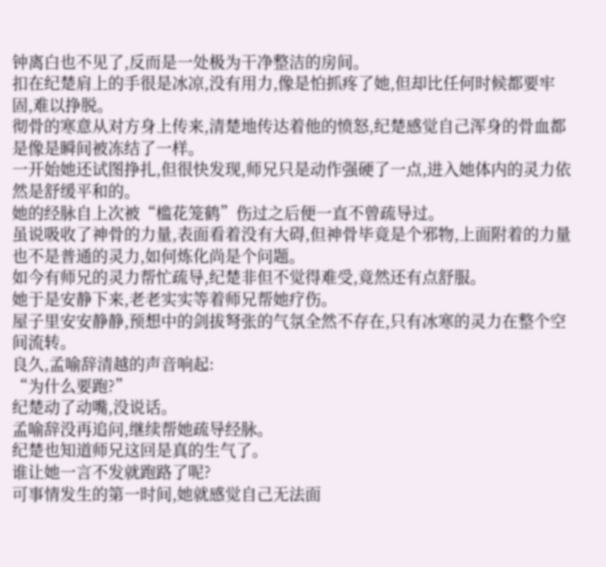钟离白也不见了,反而是一处极为干净整洁的房间。
扣在纪楚肩上的手很是冰凉,没有用力,像是怕抓疼了她,但却比任何时候都要牢固,难以挣脱。
彻骨的寒意从对方身上传来,清楚地传达着他的愤怒,纪楚感觉自己浑身的骨血都是像是瞬间被冻结了一样。
一开始她还试图挣扎,但很快发现,师兄只是动作强硬了一点,进入她体内的灵力依然是舒缓平和的。
她的经脉自上次被“槛花笼鹤”伤过之后便一直不曾疏导过。
虽说吸收了神骨的力量,表面看着没有大碍,但神骨毕竟是个邪物,上面附着的力量也不是普通的灵力,如何炼化尚是个问题。
如今有师兄的灵力帮忙疏导,纪楚非但不觉得难受,竟然还有点舒服。
她于是安静下来,老老实实等着师兄帮她疗伤。
屋子里安安静静,预想中的剑拔弩张的气氛全然不存在,只有冰寒的灵力在整个空间流转。
良久,孟喻辞清越的声音响起:
“为什么要跑?”
纪楚动了动嘴,没说话。
孟喻辞没再追问,继续帮她疏导经脉。
纪楚也知道师兄这回是真的生气了。
谁让她一言不发就跑路了呢?
可事情发生的第一时间,她就感觉自己无法面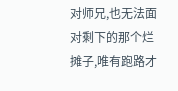对师兄,也无法面对剩下的那个烂摊子,唯有跑路才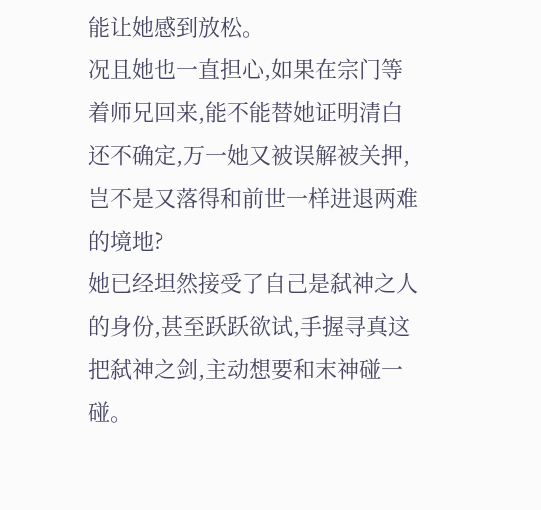能让她感到放松。
况且她也一直担心,如果在宗门等着师兄回来,能不能替她证明清白还不确定,万一她又被误解被关押,岂不是又落得和前世一样进退两难的境地?
她已经坦然接受了自己是弑神之人的身份,甚至跃跃欲试,手握寻真这把弑神之剑,主动想要和末神碰一碰。